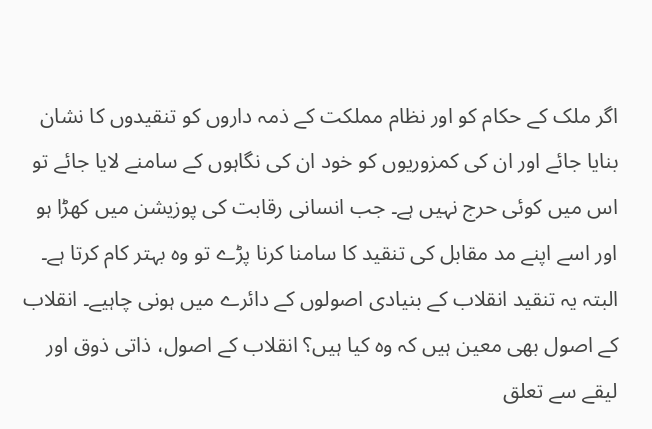اگر ملک کے حکام کو اور نظام مملکت کے ذمہ داروں کو تنقیدوں کا نشان بنایا جائے اور ان کی کمزوریوں کو خود ان کی نگاہوں کے سامنے لایا جائے تو اس میں کوئی حرج نہیں ہے۔ جب انسانی رقابت کی پوزیشن میں کھڑا ہو اور اسے اپنے مد مقابل کی تنقید کا سامنا کرنا پڑے تو وہ بہتر کام کرتا ہے۔ البتہ یہ تنقید انقلاب کے بنیادی اصولوں کے دائرے میں ہونی چاہیے۔ انقلاب کے اصول بھی معین ہیں کہ وہ کیا ہیں؟ انقلاب کے اصول، ذاتی ذوق اور لیقے سے تعلق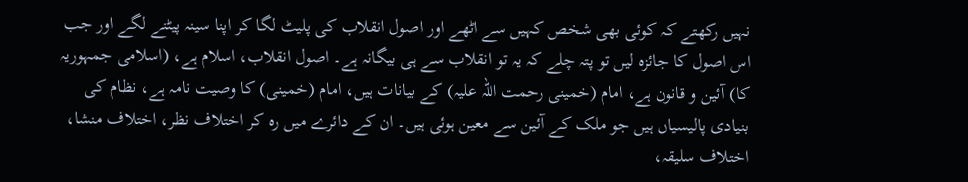نہیں رکھتے کہ کوئی بھی شخص کہیں سے اٹھے اور اصول انقلاب کی پلیٹ لگا کر اپنا سینہ پیٹنے لگے اور جب اس اصول کا جائزہ لیں تو پتہ چلے کہ یہ تو انقلاب سے ہی بیگانہ ہے۔ اصول انقلاب، اسلام ہے، (اسلامی جمہوریہ کا) آئین و قانون ہے، امام (خمینی رحمت اللہ علیہ) کے بیانات ہیں، امام (خمینی) کا وصیت نامہ ہے، نظام کی بنیادی پالیسیاں ہیں جو ملک کے آئین سے معین ہوئی ہیں۔ ان کے دائرے میں رہ کر اختلاف نظر، اختلاف منشا، اختلاف سلیقہ،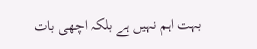بہت اہم نہیں ہے بلکہ اچھی بات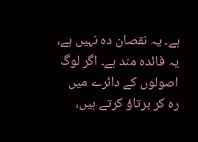ہے۔ یہ نقصان دہ نہیں ہے، یہ فائدہ مند ہے۔ اگر لوگ اصولوں کے دائرے میں رہ کر برتاؤ کرتے ہیں،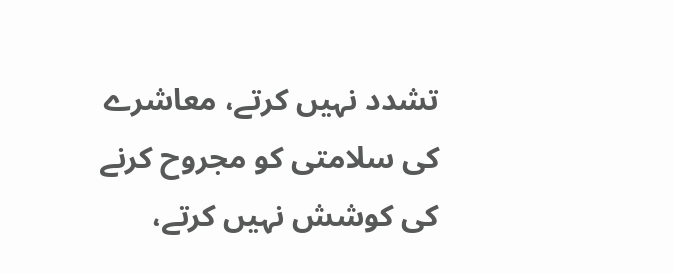تشدد نہیں کرتے، معاشرے کی سلامتی کو مجروح کرنے کی کوشش نہیں کرتے،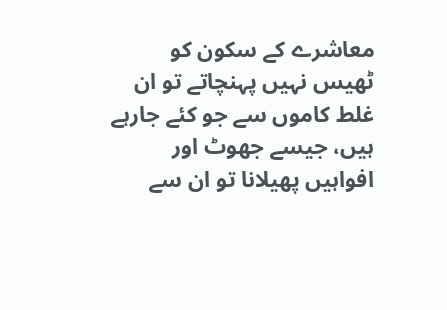معاشرے کے سکون کو ٹھیس نہیں پہنچاتے تو ان غلط کاموں سے جو کئے جارہے ہیں، جیسے جھوٹ اور افواہیں پھیلانا تو ان سے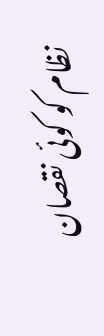نظام کو کوئی نقصان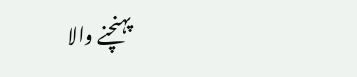پہنچنے والا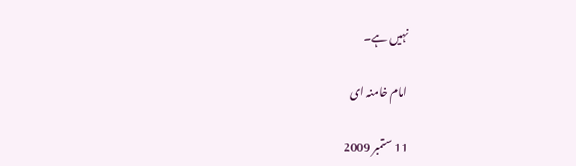نہیں ہے۔

امام خامنہ ای

11 ستمبر 2009